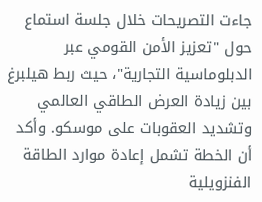جاءت التصريحات خلال جلسة استماع حول "تعزيز الأمن القومي عبر الدبلوماسية التجارية"، حيث ربط هيلبرغ بين زيادة العرض الطاقي العالمي وتشديد العقوبات على موسكو. وأكد أن الخطة تشمل إعادة موارد الطاقة الفنزويلية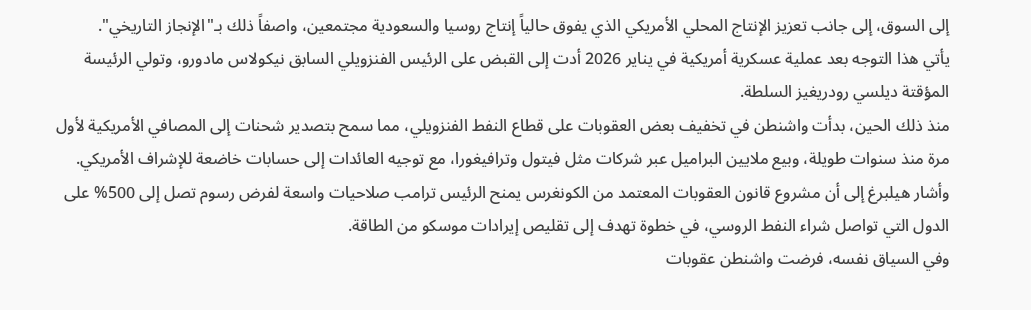إلى السوق، إلى جانب تعزيز الإنتاج المحلي الأمريكي الذي يفوق حالياً إنتاج روسيا والسعودية مجتمعين، واصفاً ذلك بـ"الإنجاز التاريخي".
يأتي هذا التوجه بعد عملية عسكرية أمريكية في يناير 2026 أدت إلى القبض على الرئيس الفنزويلي السابق نيكولاس مادورو، وتولي الرئيسة المؤقتة ديلسي رودريغيز السلطة.
منذ ذلك الحين، بدأت واشنطن في تخفيف بعض العقوبات على قطاع النفط الفنزويلي، مما سمح بتصدير شحنات إلى المصافي الأمريكية لأول مرة منذ سنوات طويلة، وبيع ملايين البراميل عبر شركات مثل فيتول وترافيغورا، مع توجيه العائدات إلى حسابات خاضعة للإشراف الأمريكي.
وأشار هيلبرغ إلى أن مشروع قانون العقوبات المعتمد من الكونغرس يمنح الرئيس ترامب صلاحيات واسعة لفرض رسوم تصل إلى 500% على الدول التي تواصل شراء النفط الروسي، في خطوة تهدف إلى تقليص إيرادات موسكو من الطاقة.
وفي السياق نفسه، فرضت واشنطن عقوبات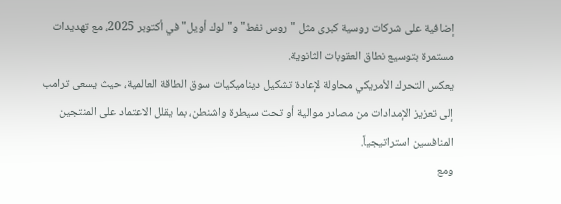إضافية على شركات روسية كبرى مثل "روس نفط" و"لوك أويل" في أكتوبر 2025، مع تهديدات مستمرة بتوسيع نطاق العقوبات الثانوية.
يعكس التحرك الأمريكي محاولة لإعادة تشكيل ديناميكيات سوق الطاقة العالمية، حيث يسعى ترامب إلى تعزيز الإمدادات من مصادر موالية أو تحت سيطرة واشنطن، بما يقلل الاعتماد على المنتجين المنافسين استراتيجياً.
ومع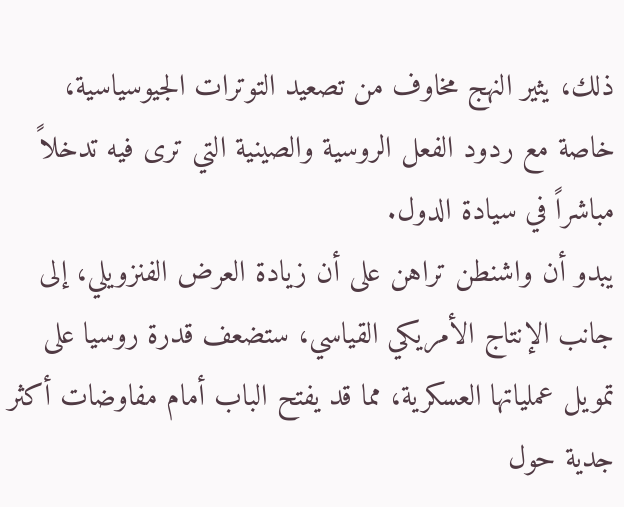ذلك، يثير النهج مخاوف من تصعيد التوترات الجيوسياسية، خاصة مع ردود الفعل الروسية والصينية التي ترى فيه تدخلاً مباشراً في سيادة الدول.
يبدو أن واشنطن تراهن على أن زيادة العرض الفنزويلي، إلى جانب الإنتاج الأمريكي القياسي، ستضعف قدرة روسيا على تمويل عملياتها العسكرية، مما قد يفتح الباب أمام مفاوضات أكثر جدية حول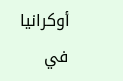أوكرانيا في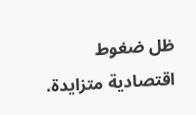ظل ضغوط اقتصادية متزايدة.